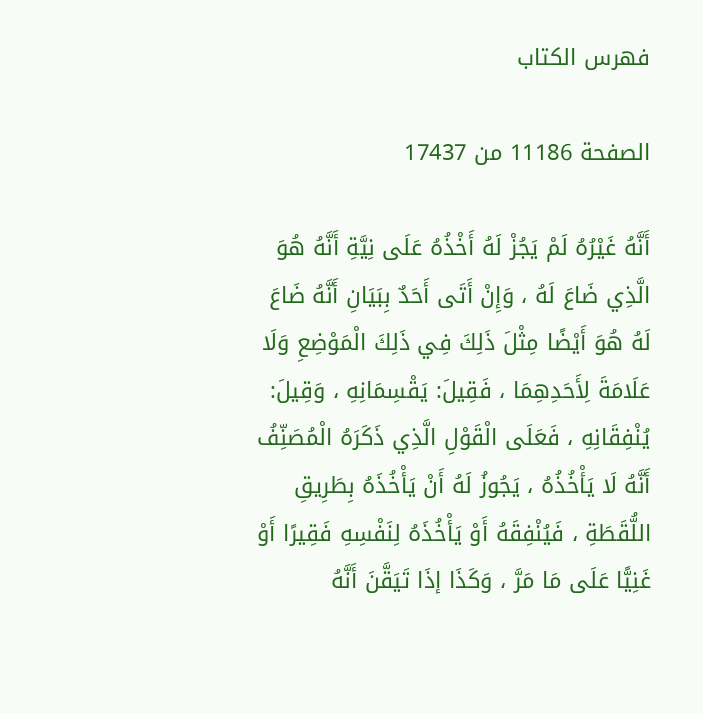فهرس الكتاب

الصفحة 11186 من 17437

أَنَّهُ غَيْرُهُ لَمْ يَجُزْ لَهُ أَخْذُهُ عَلَى نِيَّةِ أَنَّهُ هُوَ الَّذِي ضَاعَ لَهُ ، وَإِنْ أَتَى أَحَدٌ بِبَيَانِ أَنَّهُ ضَاعَ لَهُ هُوَ أَيْضًا مِثْلَ ذَلِكَ فِي ذَلِكَ الْمَوْضِعِ وَلَا عَلَامَةَ لِأَحَدِهِمَا ، فَقِيلَ: يَقْسِمَانِهِ ، وَقِيلَ: يُنْفِقَانِهِ ، فَعَلَى الْقَوْلِ الَّذِي ذَكَرَهُ الْمُصَنِّفُ أَنَّهُ لَا يَأْخُذُهُ ، يَجُوزُ لَهُ أَنْ يَأْخُذَهُ بِطَرِيقِ اللُّقَطَةِ ، فَيُنْفِقَهُ أَوْ يَأْخُذَهُ لِنَفْسِهِ فَقِيرًا أَوْ غَنِيًّا عَلَى مَا مَرَّ ، وَكَذَا إذَا تَيَقَّنَ أَنَّهُ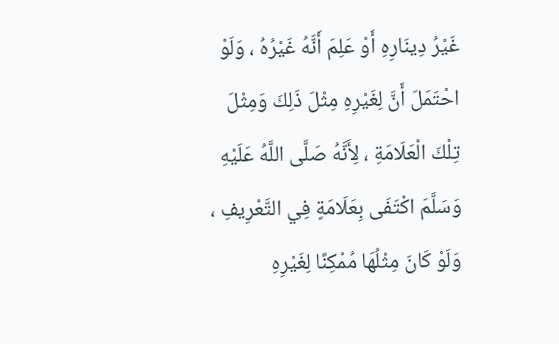غَيْرُ دِينَارِهِ أَوْ عَلِمَ أَنَّهُ غَيْرُهُ ، وَلَوْ احْتَمَلَ أَنَّ لِغَيْرِهِ مِثْلَ ذَلِكَ وَمِثْلَ تِلْكَ الْعَلَامَةِ ، لِأَنَّهُ صَلَّى اللَّهُ عَلَيْهِ وَسَلَّمَ اكْتَفَى بِعَلَامَةٍ فِي التَّعْرِيفِ ، وَلَوْ كَانَ مِثْلُهَا مُمْكِنًا لِغَيْرِهِ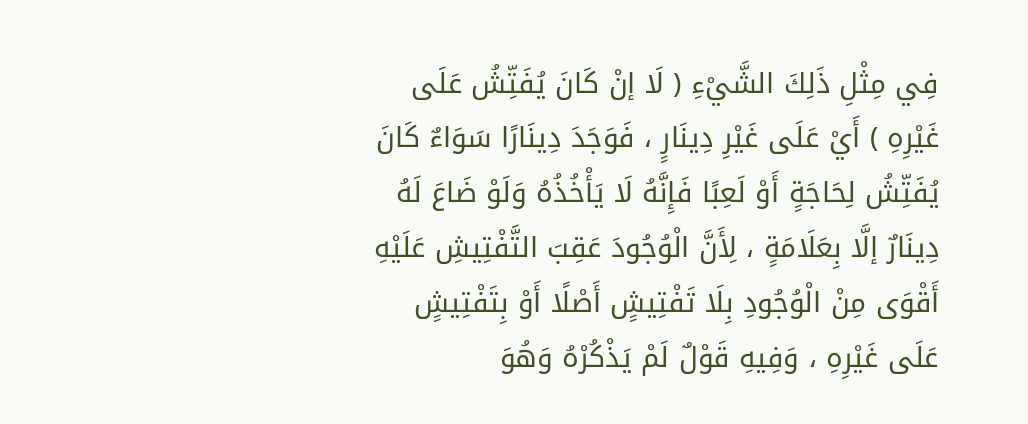فِي مِثْلِ ذَلِكَ الشَّيْءِ ( لَا إنْ كَانَ يُفَتِّشُ عَلَى غَيْرِهِ ) أَيْ عَلَى غَيْرِ دِينَارٍ ، فَوَجَدَ دِينَارًا سَوَاءٌ كَانَ يُفَتِّشُ لِحَاجَةٍ أَوْ لَعِبًا فَإِنَّهُ لَا يَأْخُذُهُ وَلَوْ ضَاعَ لَهُ دِينَارٌ إلَّا بِعَلَامَةٍ ، لِأَنَّ الْوُجُودَ عَقِبَ التَّفْتِيشِ عَلَيْهِ أَقْوَى مِنْ الْوُجُودِ بِلَا تَفْتِيشٍ أَصْلًا أَوْ بِتَفْتِيشٍ عَلَى غَيْرِهِ ، وَفِيهِ قَوْلٌ لَمْ يَذْكُرْهُ وَهُوَ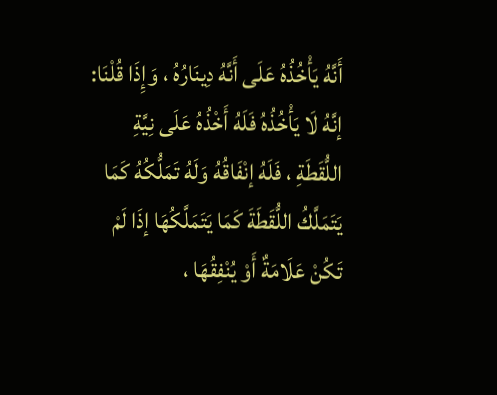أَنَّهُ يَأْخُذُهُ عَلَى أَنَّهُ دِينَارُهُ ، وَإِذَا قُلْنَا: إنَّهُ لَا يَأْخُذُهُ فَلَهُ أَخْذُهُ عَلَى نِيَّةِ اللُّقَطَةِ ، فَلَهُ إنْفَاقُهُ وَلَهُ تَمَلُّكُهُ كَمَا يَتَمَلَّكُ اللُّقَطَةَ كَمَا يَتَمَلَّكُهَا إذَا لَمْ تَكُنْ عَلَامَةٌ أَوْ يُنْفِقُهَا ،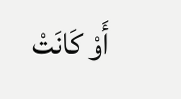أَوْ كَانَتْ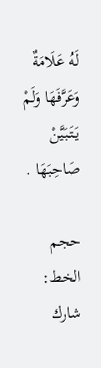لَهُ عَلَامَةٌ وَعَرَّفَهَا وَلَمْ يَتَبَيَّنْ صَاحِبَهَا .

حجم الخط:
شارك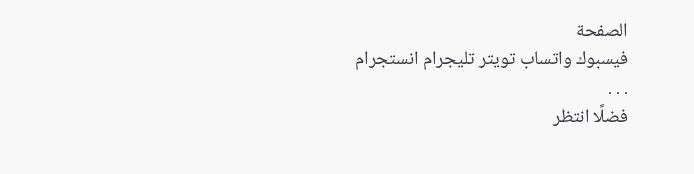الصفحة
فيسبوك واتساب تويتر تليجرام انستجرام
. . .
فضلًا انتظر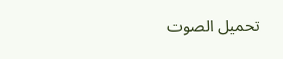تحميل الصوت